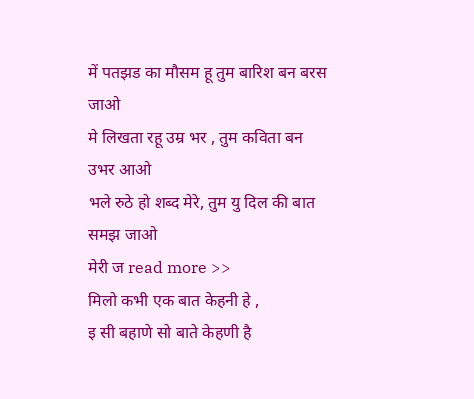में पतझड का मौसम हू तुम बारिश बन बरस जाओ
मे लिखता रहू उम्र भर , तुम कविता बन उभर आओ
भले रुठे हो शब्द मेरे, तुम यु दिल की बात समझ जाओ
मेरी ज read more >>
मिलो कभी एक बात केहनी हे ,
इ सी बहाणे सो बाते केहणी है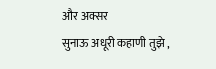और अक्सर
सुनाऊ अधूरी कहाणी तुझे ,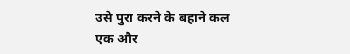उसे पुरा करने के बहाने कल एक और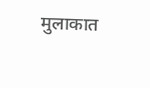मुलाकात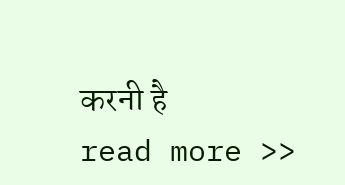करनी है
read more >>